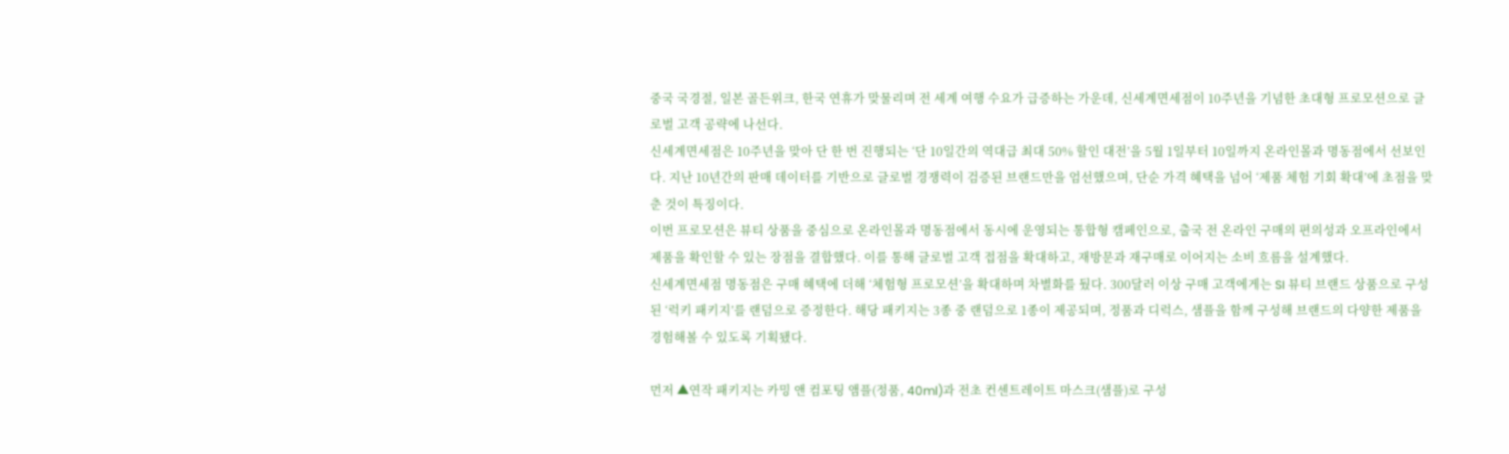중국 국경절, 일본 골든위크, 한국 연휴가 맞물리며 전 세계 여행 수요가 급증하는 가운데, 신세계면세점이 10주년을 기념한 초대형 프로모션으로 글로벌 고객 공략에 나선다.
신세계면세점은 10주년을 맞아 단 한 번 진행되는 ‘단 10일간의 역대급 최대 50% 할인 대전’을 5월 1일부터 10일까지 온라인몰과 명동점에서 선보인다. 지난 10년간의 판매 데이터를 기반으로 글로벌 경쟁력이 검증된 브랜드만을 엄선했으며, 단순 가격 혜택을 넘어 ‘제품 체험 기회 확대’에 초점을 맞춘 것이 특징이다.
이번 프로모션은 뷰티 상품을 중심으로 온라인몰과 명동점에서 동시에 운영되는 통합형 캠페인으로, 출국 전 온라인 구매의 편의성과 오프라인에서 제품을 확인할 수 있는 장점을 결합했다. 이를 통해 글로벌 고객 접점을 확대하고, 재방문과 재구매로 이어지는 소비 흐름을 설계했다.
신세계면세점 명동점은 구매 혜택에 더해 ‘체험형 프로모션’을 확대하며 차별화를 뒀다. 300달러 이상 구매 고객에게는 SI 뷰티 브랜드 상품으로 구성된 ‘럭키 패키지’를 랜덤으로 증정한다. 해당 패키지는 3종 중 랜덤으로 1종이 제공되며, 정품과 디럭스, 샘플을 함께 구성해 브랜드의 다양한 제품을 경험해볼 수 있도록 기획됐다.

먼저 ▲연작 패키지는 카밍 앤 컴포팅 앰플(정품, 40ml)과 전초 컨센트레이트 마스크(샘플)로 구성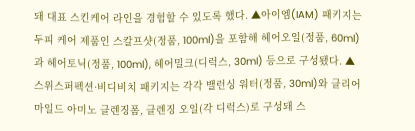돼 대표 스킨케어 라인을 경험할 수 있도록 했다. ▲아이엠(IAM) 패키지는 두피 케어 제품인 스칼프샷(정품, 100ml)을 포함해 헤어오일(정품, 60ml)과 헤어토닉(정품, 100ml), 헤어밀크(디럭스, 30ml) 등으로 구성됐다. ▲스위스퍼펙션·비디비치 패키지는 각각 밸런싱 워터(정품, 30ml)와 클리어 마일드 아미노 클렌징폼, 클렌징 오일(각 디럭스)로 구성돼 스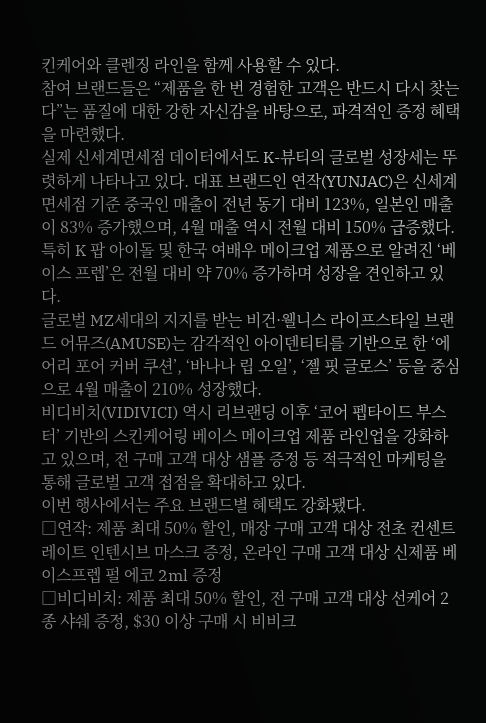킨케어와 클렌징 라인을 함께 사용할 수 있다.
참여 브랜드들은 “제품을 한 번 경험한 고객은 반드시 다시 찾는다”는 품질에 대한 강한 자신감을 바탕으로, 파격적인 증정 혜택을 마련했다.
실제 신세계면세점 데이터에서도 K-뷰티의 글로벌 성장세는 뚜렷하게 나타나고 있다. 대표 브랜드인 연작(YUNJAC)은 신세계면세점 기준 중국인 매출이 전년 동기 대비 123%, 일본인 매출이 83% 증가했으며, 4월 매출 역시 전월 대비 150% 급증했다. 특히 K 팝 아이돌 및 한국 여배우 메이크업 제품으로 알려진 ‘베이스 프렙’은 전월 대비 약 70% 증가하며 성장을 견인하고 있다.
글로벌 MZ세대의 지지를 받는 비건·웰니스 라이프스타일 브랜드 어뮤즈(AMUSE)는 감각적인 아이덴티티를 기반으로 한 ‘에어리 포어 커버 쿠션’, ‘바나나 립 오일’, ‘젤 핏 글로스’ 등을 중심으로 4월 매출이 210% 성장했다.
비디비치(VIDIVICI) 역시 리브랜딩 이후 ‘코어 펩타이드 부스터’ 기반의 스킨케어링 베이스 메이크업 제품 라인업을 강화하고 있으며, 전 구매 고객 대상 샘플 증정 등 적극적인 마케팅을 통해 글로벌 고객 접점을 확대하고 있다.
이번 행사에서는 주요 브랜드별 혜택도 강화됐다.
□연작: 제품 최대 50% 할인, 매장 구매 고객 대상 전초 컨센트레이트 인텐시브 마스크 증정, 온라인 구매 고객 대상 신제품 베이스프렙 펄 에코 2ml 증정
□비디비치: 제품 최대 50% 할인, 전 구매 고객 대상 선케어 2종 샤쉐 증정, $30 이상 구매 시 비비크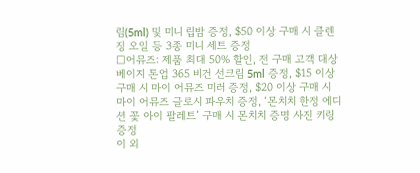림(5ml) 및 미니 립밤 증정, $50 이상 구매 시 클렌징 오일 등 3종 미니 세트 증정
□어뮤즈: 제품 최대 50% 할인, 전 구매 고객 대상 베이지 톤업 365 비건 선크림 5ml 증정, $15 이상 구매 시 마이 어뮤즈 미러 증정, $20 이상 구매 시 마이 어뮤즈 글로시 파우치 증정, ‘몬치치 한정 에디션 꽃 아이 팔레트’ 구매 시 몬치치 증명 사진 키링 증정
이 외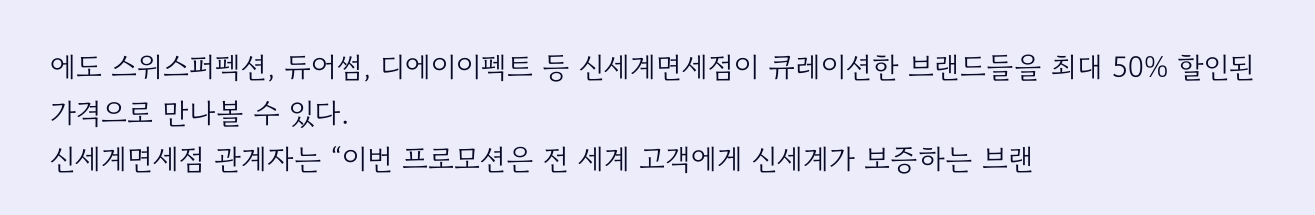에도 스위스퍼펙션, 듀어썸, 디에이이펙트 등 신세계면세점이 큐레이션한 브랜드들을 최대 50% 할인된 가격으로 만나볼 수 있다.
신세계면세점 관계자는 “이번 프로모션은 전 세계 고객에게 신세계가 보증하는 브랜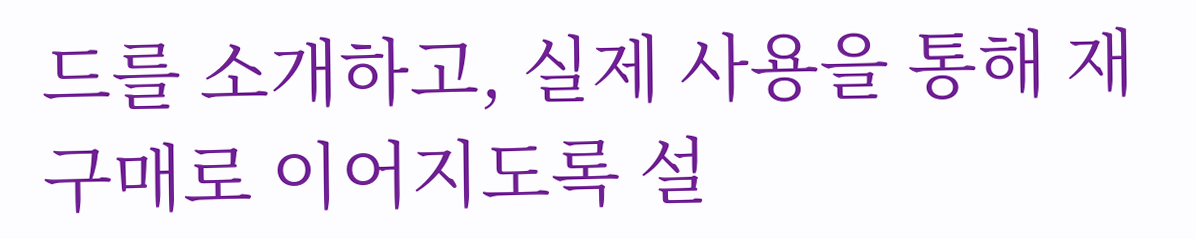드를 소개하고, 실제 사용을 통해 재구매로 이어지도록 설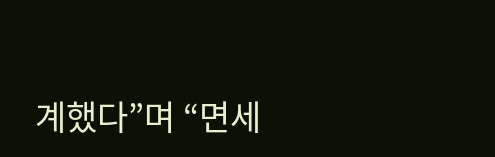계했다”며 “면세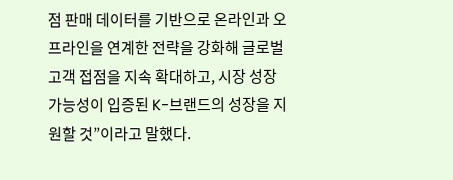점 판매 데이터를 기반으로 온라인과 오프라인을 연계한 전략을 강화해 글로벌 고객 접점을 지속 확대하고, 시장 성장 가능성이 입증된 K-브랜드의 성장을 지원할 것”이라고 말했다.